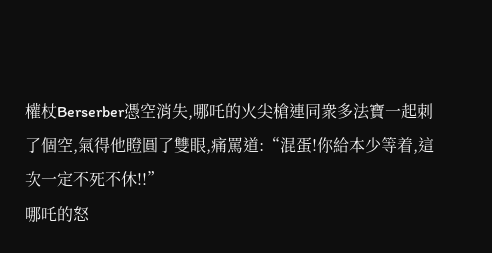權杖Berserber憑空消失,哪吒的火尖槍連同衆多法寶一起刺了個空,氣得他瞪圓了雙眼,痛罵道:“混蛋!你給本少等着,這次一定不死不休!!”
哪吒的怒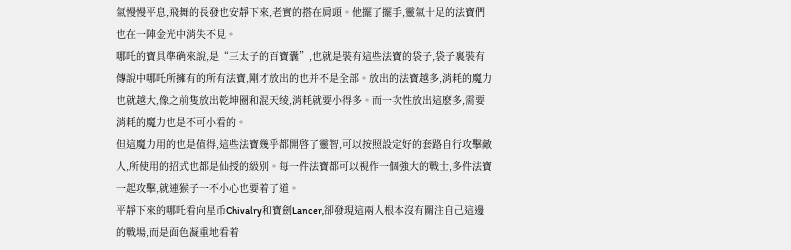氣慢慢平息,飛舞的長發也安靜下來,老實的搭在肩頭。他擺了擺手,靈氣十足的法寶們也在一陣金光中消失不見。
哪吒的寶具準确來說,是“三太子的百寶囊”,也就是裝有這些法寶的袋子,袋子裏裝有傳說中哪吒所擁有的所有法寶,剛才放出的也并不是全部。放出的法寶越多,消耗的魔力也就越大,像之前隻放出乾坤圈和混天绫,消耗就要小得多。而一次性放出這麽多,需要消耗的魔力也是不可小看的。
但這魔力用的也是值得,這些法寶幾乎都開啓了靈智,可以按照設定好的套路自行攻擊敵人,所使用的招式也都是仙授的級别。每一件法寶都可以視作一個強大的戰士,多件法寶一起攻擊,就連猴子一不小心也要着了道。
平靜下來的哪吒看向星币Chivalry和寶劍Lancer,卻發現這兩人根本沒有關注自己這邊的戰場,而是面色凝重地看着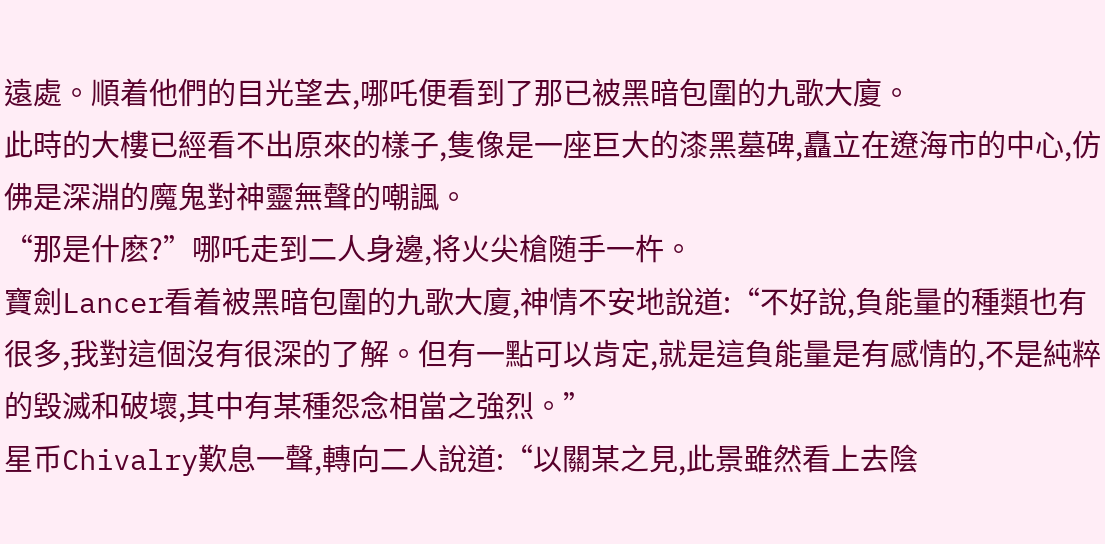遠處。順着他們的目光望去,哪吒便看到了那已被黑暗包圍的九歌大廈。
此時的大樓已經看不出原來的樣子,隻像是一座巨大的漆黑墓碑,矗立在遼海市的中心,仿佛是深淵的魔鬼對神靈無聲的嘲諷。
“那是什麽?”哪吒走到二人身邊,将火尖槍随手一杵。
寶劍Lancer看着被黑暗包圍的九歌大廈,神情不安地說道:“不好說,負能量的種類也有很多,我對這個沒有很深的了解。但有一點可以肯定,就是這負能量是有感情的,不是純粹的毀滅和破壞,其中有某種怨念相當之強烈。”
星币Chivalry歎息一聲,轉向二人說道:“以關某之見,此景雖然看上去陰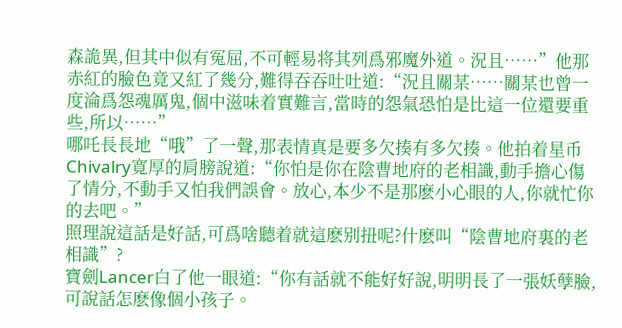森詭異,但其中似有冤屈,不可輕易将其列爲邪魔外道。況且……”他那赤紅的臉色竟又紅了幾分,難得吞吞吐吐道:“況且關某……關某也曾一度淪爲怨魂厲鬼,個中滋味着實難言,當時的怨氣恐怕是比這一位還要重些,所以……”
哪吒長長地“哦”了一聲,那表情真是要多欠揍有多欠揍。他拍着星币Chivalry寬厚的肩膀說道:“你怕是你在陰曹地府的老相識,動手擔心傷了情分,不動手又怕我們誤會。放心,本少不是那麽小心眼的人,你就忙你的去吧。”
照理說這話是好話,可爲啥聽着就這麽别扭呢?什麽叫“陰曹地府裏的老相識”?
寶劍Lancer白了他一眼道:“你有話就不能好好說,明明長了一張妖孽臉,可說話怎麽像個小孩子。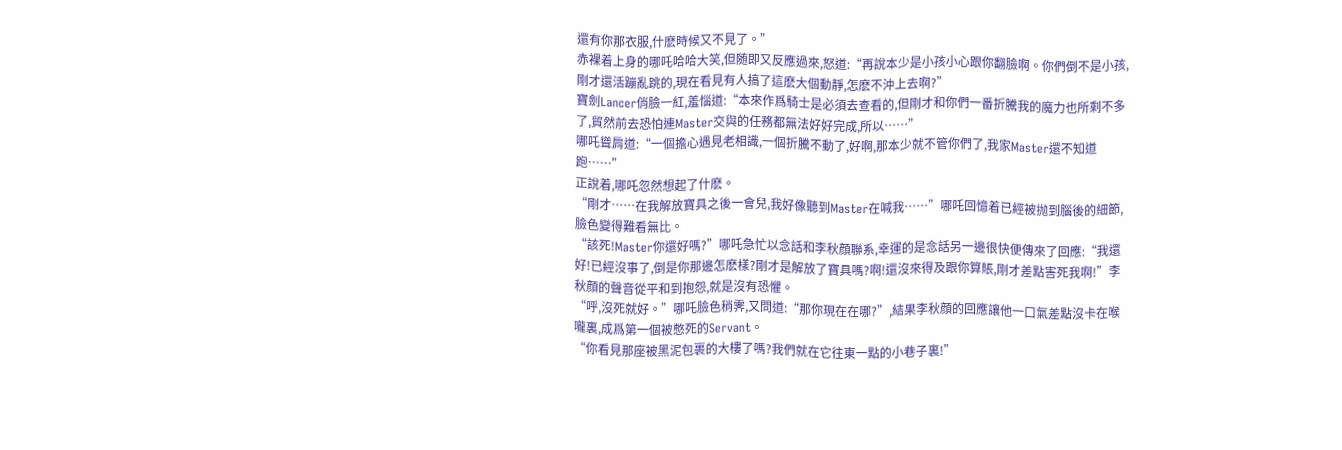還有你那衣服,什麽時候又不見了。”
赤裸着上身的哪吒哈哈大笑,但随即又反應過來,怒道:“再說本少是小孩小心跟你翻臉啊。你們倒不是小孩,剛才還活蹦亂跳的,現在看見有人搞了這麽大個動靜,怎麽不沖上去啊?”
寶劍Lancer俏臉一紅,羞惱道:“本來作爲騎士是必須去查看的,但剛才和你們一番折騰我的魔力也所剩不多了,貿然前去恐怕連Master交與的任務都無法好好完成,所以……”
哪吒聳肩道:“一個擔心遇見老相識,一個折騰不動了,好啊,那本少就不管你們了,我家Master還不知道跑……”
正說着,哪吒忽然想起了什麽。
“剛才……在我解放寶具之後一會兒,我好像聽到Master在喊我……”哪吒回憶着已經被抛到腦後的細節,臉色變得難看無比。
“該死!Master你還好嗎?”哪吒急忙以念話和李秋顔聯系,幸運的是念話另一邊很快便傳來了回應:“我還好!已經沒事了,倒是你那邊怎麽樣?剛才是解放了寶具嗎?啊!還沒來得及跟你算賬,剛才差點害死我啊!”李秋顔的聲音從平和到抱怨,就是沒有恐懼。
“呼,沒死就好。”哪吒臉色稍霁,又問道:“那你現在在哪?”,結果李秋顔的回應讓他一口氣差點沒卡在喉嚨裏,成爲第一個被憋死的Servant。
“你看見那座被黑泥包裹的大樓了嗎?我們就在它往東一點的小巷子裏!”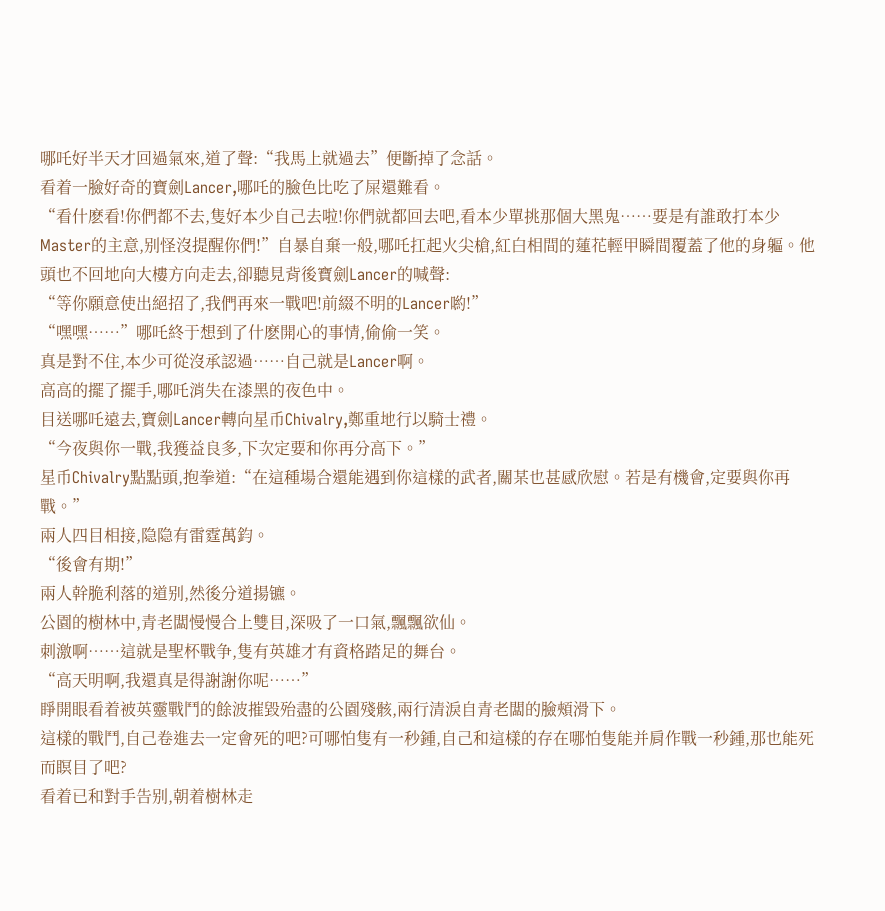哪吒好半天才回過氣來,道了聲:“我馬上就過去”便斷掉了念話。
看着一臉好奇的寶劍Lancer,哪吒的臉色比吃了屎還難看。
“看什麽看!你們都不去,隻好本少自己去啦!你們就都回去吧,看本少單挑那個大黑鬼……要是有誰敢打本少Master的主意,别怪沒提醒你們!”自暴自棄一般,哪吒扛起火尖槍,紅白相間的蓮花輕甲瞬間覆蓋了他的身軀。他頭也不回地向大樓方向走去,卻聽見背後寶劍Lancer的喊聲:
“等你願意使出絕招了,我們再來一戰吧!前綴不明的Lancer喲!”
“嘿嘿……”哪吒終于想到了什麽開心的事情,偷偷一笑。
真是對不住,本少可從沒承認過……自己就是Lancer啊。
高高的擺了擺手,哪吒消失在漆黑的夜色中。
目送哪吒遠去,寶劍Lancer轉向星币Chivalry,鄭重地行以騎士禮。
“今夜與你一戰,我獲益良多,下次定要和你再分高下。”
星币Chivalry點點頭,抱拳道:“在這種場合還能遇到你這樣的武者,關某也甚感欣慰。若是有機會,定要與你再戰。”
兩人四目相接,隐隐有雷霆萬鈞。
“後會有期!”
兩人幹脆利落的道别,然後分道揚镳。
公園的樹林中,青老闆慢慢合上雙目,深吸了一口氣,飄飄欲仙。
刺激啊……這就是聖杯戰争,隻有英雄才有資格踏足的舞台。
“高天明啊,我還真是得謝謝你呢……”
睜開眼看着被英靈戰鬥的餘波摧毀殆盡的公園殘骸,兩行清淚自青老闆的臉頰滑下。
這樣的戰鬥,自己卷進去一定會死的吧?可哪怕隻有一秒鍾,自己和這樣的存在哪怕隻能并肩作戰一秒鍾,那也能死而瞑目了吧?
看着已和對手告别,朝着樹林走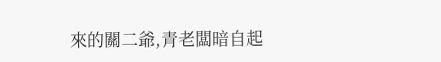來的關二爺,青老闆暗自起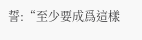誓:“至少要成爲這樣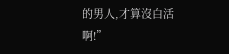的男人,才算沒白活啊!”